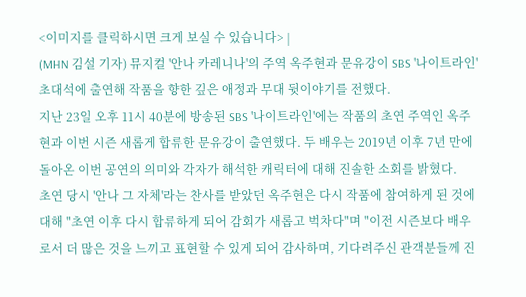<이미지를 클릭하시면 크게 보실 수 있습니다> |
(MHN 김설 기자) 뮤지컬 '안나 카레니나'의 주역 옥주현과 문유강이 SBS '나이트라인' 초대석에 출연해 작품을 향한 깊은 애정과 무대 뒷이야기를 전했다.
지난 23일 오후 11시 40분에 방송된 SBS '나이트라인'에는 작품의 초연 주역인 옥주현과 이번 시즌 새롭게 합류한 문유강이 출연했다. 두 배우는 2019년 이후 7년 만에 돌아온 이번 공연의 의미와 각자가 해석한 캐릭터에 대해 진솔한 소회를 밝혔다.
초연 당시 '안나 그 자체'라는 찬사를 받았던 옥주현은 다시 작품에 참여하게 된 것에 대해 "초연 이후 다시 합류하게 되어 감회가 새롭고 벅차다"며 "이전 시즌보다 배우로서 더 많은 것을 느끼고 표현할 수 있게 되어 감사하며, 기다려주신 관객분들께 진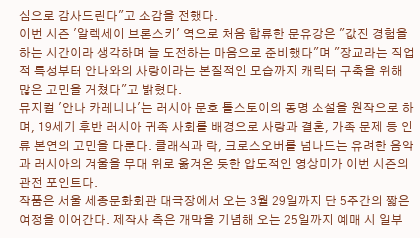심으로 감사드린다"고 소감을 전했다.
이번 시즌 '알렉세이 브론스키' 역으로 처음 합류한 문유강은 "값진 경험을 하는 시간이라 생각하며 늘 도전하는 마음으로 준비했다"며 "장교라는 직업적 특성부터 안나와의 사랑이라는 본질적인 모습까지 캐릭터 구축을 위해 많은 고민을 거쳤다"고 밝혔다.
뮤지컬 '안나 카레니나'는 러시아 문호 톨스토이의 동명 소설을 원작으로 하며, 19세기 후반 러시아 귀족 사회를 배경으로 사랑과 결혼, 가족 문제 등 인류 본연의 고민을 다룬다. 클래식과 락, 크로스오버를 넘나드는 유려한 음악과 러시아의 겨울을 무대 위로 옮겨온 듯한 압도적인 영상미가 이번 시즌의 관전 포인트다.
작품은 서울 세종문화회관 대극장에서 오는 3월 29일까지 단 5주간의 짧은 여정을 이어간다. 제작사 측은 개막을 기념해 오는 25일까지 예매 시 일부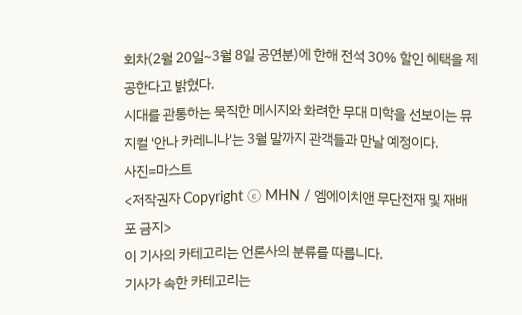회차(2월 20일~3월 8일 공연분)에 한해 전석 30% 할인 혜택을 제공한다고 밝혔다.
시대를 관통하는 묵직한 메시지와 화려한 무대 미학을 선보이는 뮤지컬 '안나 카레니나'는 3월 말까지 관객들과 만날 예정이다.
사진=마스트
<저작권자 Copyright ⓒ MHN / 엠에이치앤 무단전재 및 재배포 금지>
이 기사의 카테고리는 언론사의 분류를 따릅니다.
기사가 속한 카테고리는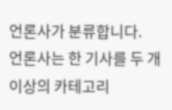언론사가 분류합니다.
언론사는 한 기사를 두 개 이상의 카테고리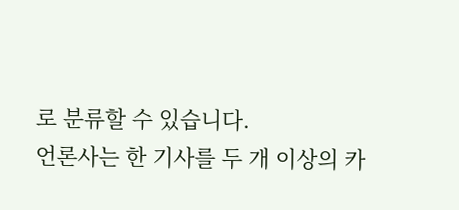로 분류할 수 있습니다.
언론사는 한 기사를 두 개 이상의 카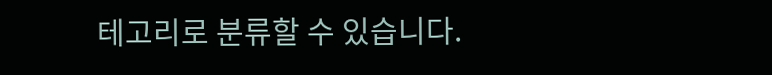테고리로 분류할 수 있습니다.